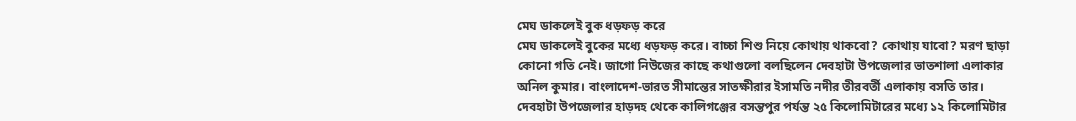মেঘ ডাকলেই বুক ধড়ফড় করে
মেঘ ডাকলেই বুকের মধ্যে ধড়ফড় করে। বাচ্চা শিশু নিয়ে কোথায় থাকবো? কোথায় যাবো? মরণ ছাড়া কোনো গতি নেই। জাগো নিউজের কাছে কথাগুলো বলছিলেন দেবহাটা উপজেলার ভাতশালা এলাকার অনিল কুমার। বাংলাদেশ-ভারত সীমান্তের সাতক্ষীরার ইসামতি নদীর তীরবর্তী এলাকায় বসতি তার।
দেবহাটা উপজেলার হাড়দহ থেকে কালিগঞ্জের বসন্তপুর পর্যন্ত ২৫ কিলোমিটারের মধ্যে ১২ কিলোমিটার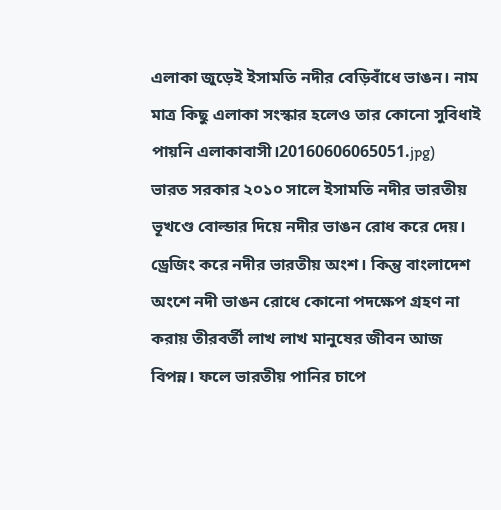এলাকা জুড়েই ইসামতি নদীর বেড়িবাঁধে ভাঙন। নাম মাত্র কিছু এলাকা সংস্কার হলেও তার কোনো সুবিধাই পায়নি এলাকাবাসী।20160606065051.jpg)
ভারত সরকার ২০১০ সালে ইসামতি নদীর ভারতীয় ভূখণ্ডে বোল্ডার দিয়ে নদীর ভাঙন রোধ করে দেয়। ড্রেজিং করে নদীর ভারতীয় অংশ। কিন্তু বাংলাদেশ অংশে নদী ভাঙন রোধে কোনো পদক্ষেপ গ্রহণ না করায় তীরবর্তী লাখ লাখ মানুষের জীবন আজ বিপন্ন। ফলে ভারতীয় পানির চাপে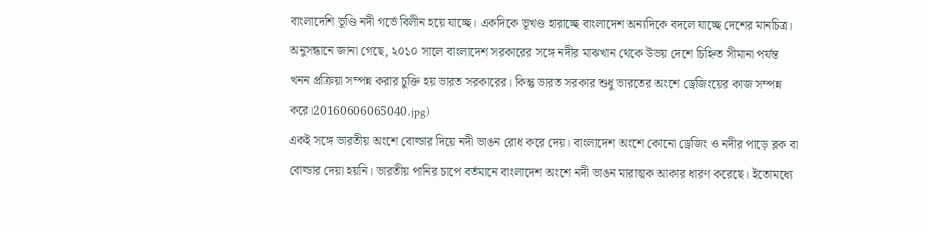বাংলাদেশি ভূণ্ডি নদী গর্ভে বিলীন হয়ে যাচ্ছে। একদিকে ভূখণ্ড হারাচ্ছে বাংলাদেশ অন্যদিকে বদলে যাচ্ছে দেশের মানচিত্র।
অনুসন্ধানে জানা গেছে, ২০১০ সালে বাংলাদেশ সরকারের সঙ্গে নদীর মাঝখান থেকে উভয় দেশে চিহ্নিত সীমানা পর্যন্ত খনন প্রক্রিয়া সম্পন্ন করার চুক্তি হয় ভারত সরকারের। কিন্তু ভারত সরকার শুধু ভারতের অংশে ড্রেজিংয়ের কাজ সম্পন্ন করে।20160606065040.jpg)
একই সঙ্গে ভারতীয় অংশে বোল্ডার দিয়ে নদী ভাঙন রোধ করে দেয়। বাংলাদেশ অংশে কোনো ড্রেজিং ও নদীর পাড়ে ব্লক বা বোল্ডার দেয়া হয়নি। ভারতীয় পানির চাপে বর্তমানে বাংলাদেশ অংশে নদী ভাঙন মারাত্মক আকার ধারণ করেছে। ইতোমধ্যে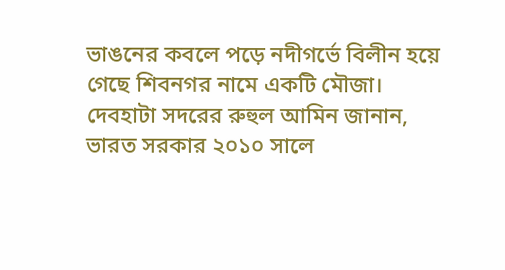ভাঙনের কবলে পড়ে নদীগর্ভে বিলীন হয়ে গেছে শিবনগর নামে একটি মৌজা।
দেবহাটা সদরের রুহুল আমিন জানান, ভারত সরকার ২০১০ সালে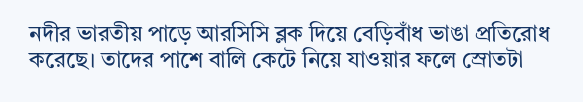নদীর ভারতীয় পাড়ে আরসিসি ব্লক দিয়ে বেড়িবাঁধ ভাঙা প্রতিরোধ করেছে। তাদের পাশে বালি কেটে নিয়ে যাওয়ার ফলে স্রোতটা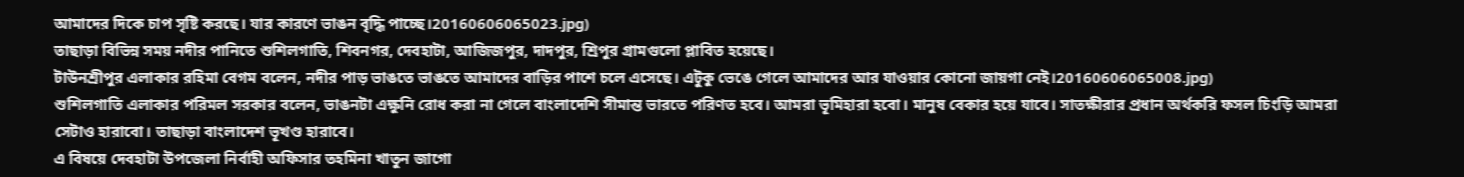আমাদের দিকে চাপ সৃষ্টি করছে। যার কারণে ভাঙন বৃদ্ধি পাচ্ছে।20160606065023.jpg)
তাছাড়া বিভিন্ন সময় নদীর পানিতে শুশিলগাতি, শিবনগর, দেবহাটা, আজিজপুর, দাদপুর, শ্রিপুর গ্রামগুলো প্লাবিত হয়েছে।
টাউনশ্রীপুর এলাকার রহিমা বেগম বলেন, নদীর পাড় ভাঙতে ভাঙতে আমাদের বাড়ির পাশে চলে এসেছে। এটুকু ভেঙে গেলে আমাদের আর যাওয়ার কোনো জায়গা নেই।20160606065008.jpg)
শুশিলগাতি এলাকার পরিমল সরকার বলেন, ভাঙনটা এক্ষুনি রোধ করা না গেলে বাংলাদেশি সীমান্ত ভারতে পরিণত হবে। আমরা ভূমিহারা হবো। মানুষ বেকার হয়ে যাবে। সাতক্ষীরার প্রধান অর্থকরি ফসল চিংড়ি আমরা সেটাও হারাবো। তাছাড়া বাংলাদেশ ভূখণ্ড হারাবে।
এ বিষয়ে দেবহাটা উপজেলা নির্বাহী অফিসার তহমিনা খাতুন জাগো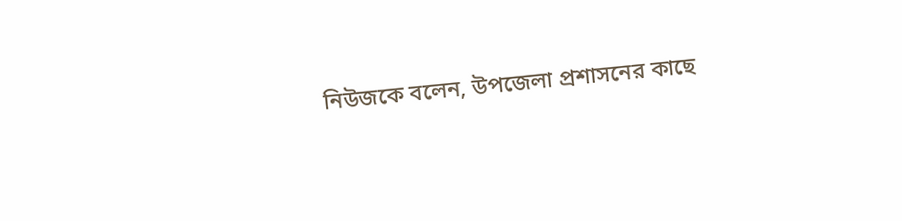নিউজকে বলেন, উপজেলা প্রশাসনের কাছে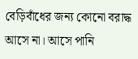বেড়িবাঁধের জন্য কোনো বরাদ্ধ আসে না। আসে পানি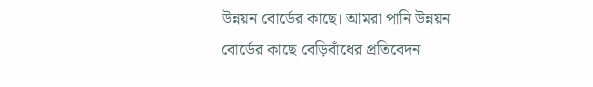উন্নয়ন বোর্ডের কাছে। আমরা পানি উন্নয়ন বোর্ডের কাছে বেড়িবাঁধের প্রতিবেদন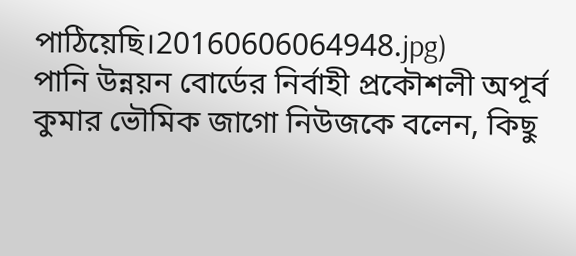পাঠিয়েছি।20160606064948.jpg)
পানি উন্নয়ন বোর্ডের নির্বাহী প্রকৌশলী অপূর্ব কুমার ভৌমিক জাগো নিউজকে বলেন, কিছু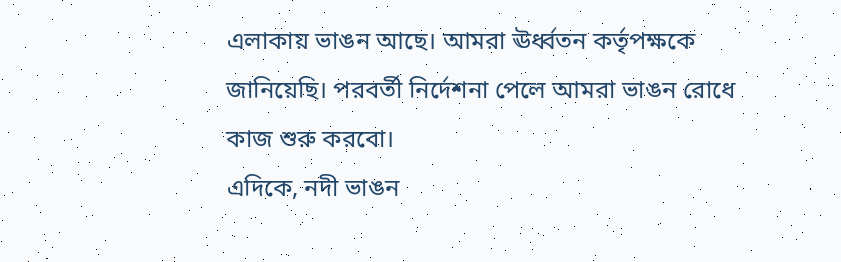এলাকায় ভাঙন আছে। আমরা ঊর্ধ্বতন কর্তৃপক্ষকে জানিয়েছি। পরবর্তী নির্দেশনা পেলে আমরা ভাঙন রোধে কাজ শুরু করবো।
এদিকে, নদী ভাঙন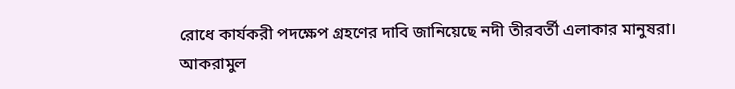রোধে কার্যকরী পদক্ষেপ গ্রহণের দাবি জানিয়েছে নদী তীরবর্তী এলাকার মানুষরা।
আকরামুল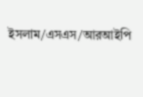ইসলাম/এসএস/আরআইপি